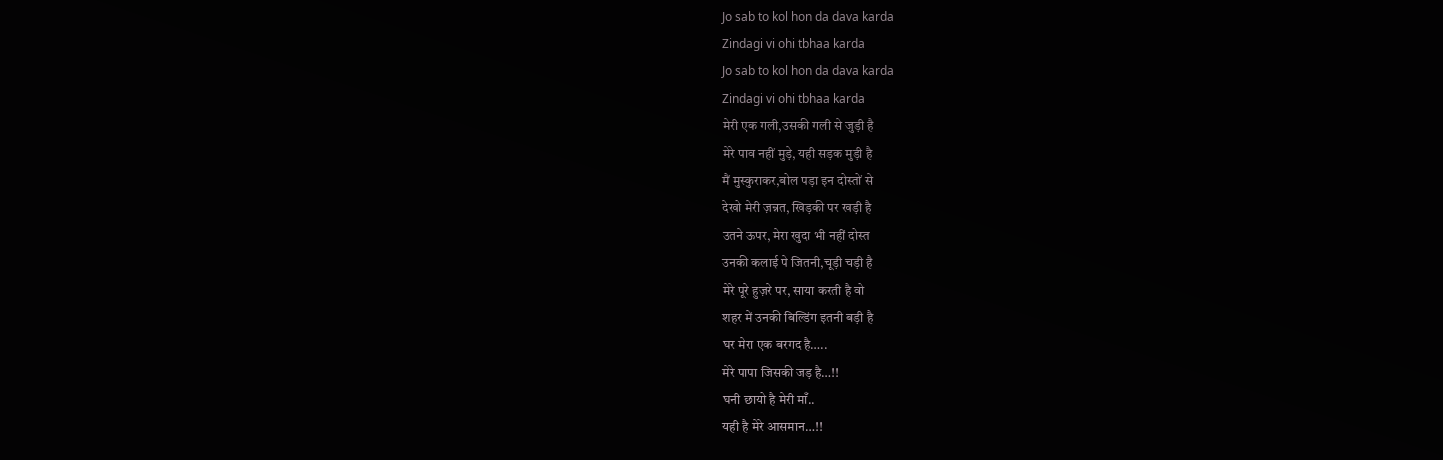Jo sab to kol hon da dava karda
Zindagi vi ohi tbhaa karda
Jo sab to kol hon da dava karda
Zindagi vi ohi tbhaa karda
मेरी एक गली,उसकी गली से जुड़ी है
मेरे पाव नहीं मुड़े, यही सड़क मुड़ी है
मैं मुस्कुराकर,बोल पड़ा इन दोस्तों से
देखो मेरी ज़न्नत, खिड़की पर खड़ी है
उतने ऊपर, मेरा खुदा भी नहीं दोस्त
उनकी कलाई पे जितनी,चूड़ी चड़ी है
मेरे पूरे हुज़रे पर, साया करती है वो
शहर में उनकी बिल्डिंग इतनी बड़ी है
घर मेरा एक बरगद है…..
मेरे पापा जिसकी जड़ है…!!
घनी छायो है मेरी माँ..
यही है मेरे आसमान…!!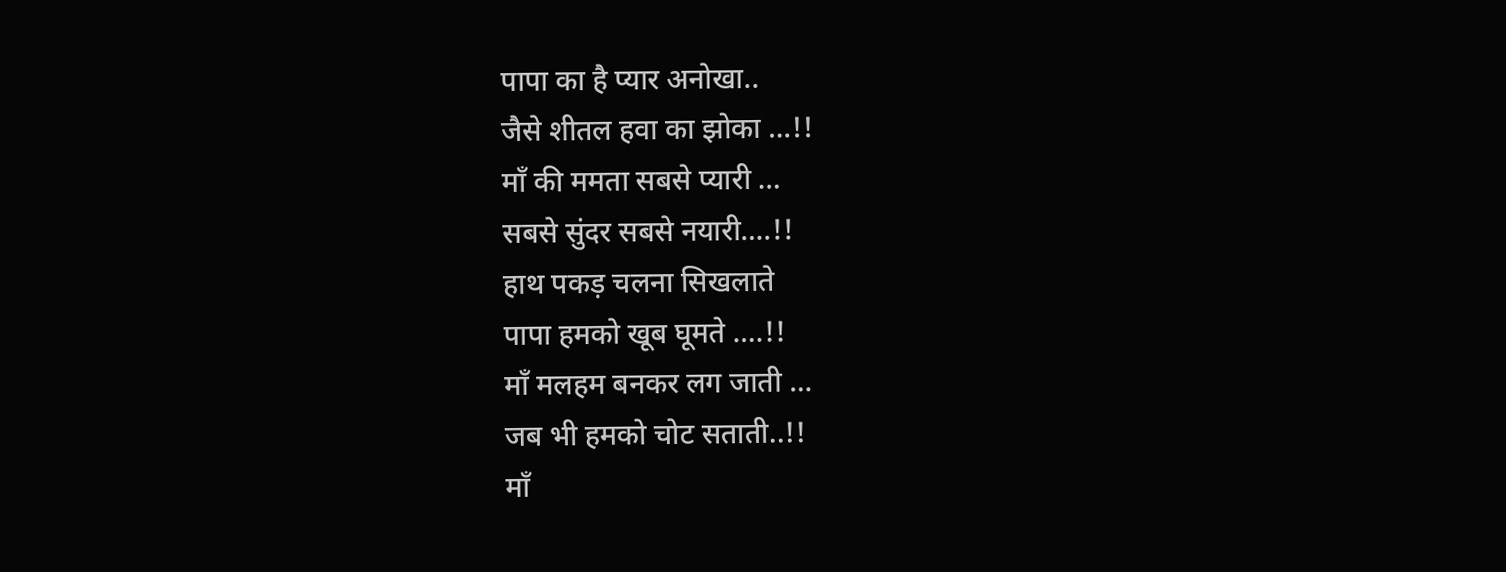पापा का है प्यार अनोखा..
जैसे शीतल हवा का झोका …!!
माँ की ममता सबसे प्यारी …
सबसे सुंदर सबसे नयारी….!!
हाथ पकड़ चलना सिखलाते
पापा हमको खूब घूमते ….!!
माँ मलहम बनकर लग जाती …
जब भी हमको चोट सताती..!!
माँ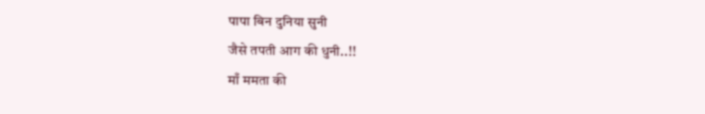पापा बिन दुनिया सुनी
जैसे तपती आग की धुनी..!!
माँ ममता की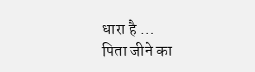धारा है …
पिता जीने का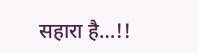सहारा है…!!